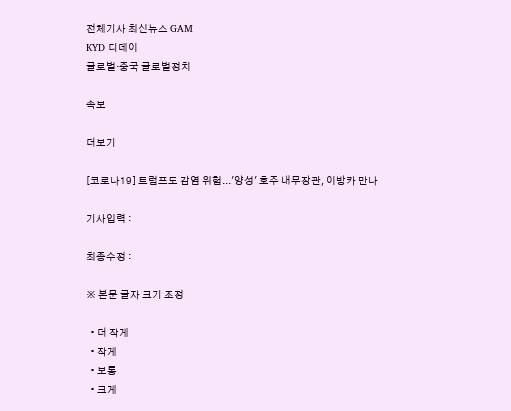전체기사 최신뉴스 GAM
KYD 디데이
글로벌·중국 글로벌정치

속보

더보기

[코로나19] 트럼프도 감염 위험...'양성' 호주 내무장관, 이방카 만나

기사입력 :

최종수정 :

※ 본문 글자 크기 조정

  • 더 작게
  • 작게
  • 보통
  • 크게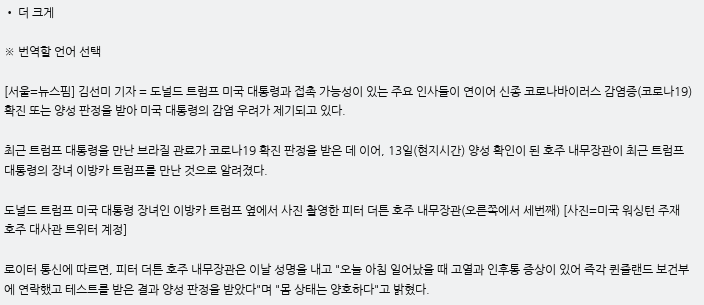• 더 크게

※ 번역할 언어 선택

[서울=뉴스핌] 김선미 기자 = 도널드 트럼프 미국 대통령과 접촉 가능성이 있는 주요 인사들이 연이어 신종 코로나바이러스 감염증(코로나19) 확진 또는 양성 판정을 받아 미국 대통령의 감염 우려가 제기되고 있다.

최근 트럼프 대통령을 만난 브라질 관료가 코로나19 확진 판정을 받은 데 이어, 13일(현지시간) 양성 확인이 된 호주 내무장관이 최근 트럼프 대통령의 장녀 이방카 트럼프를 만난 것으로 알려졌다.

도널드 트럼프 미국 대통령 장녀인 이방카 트럼프 옆에서 사진 촬영한 피터 더튼 호주 내무장관(오른쪽에서 세번째) [사진=미국 워싱턴 주재 호주 대사관 트위터 계정]

로이터 통신에 따르면, 피터 더튼 호주 내무장관은 이날 성명을 내고 "오늘 아침 일어났을 때 고열과 인후통 증상이 있어 즉각 퀸즐랜드 보건부에 연락했고 테스트를 받은 결과 양성 판정을 받았다"며 "몸 상태는 양호하다"고 밝혔다.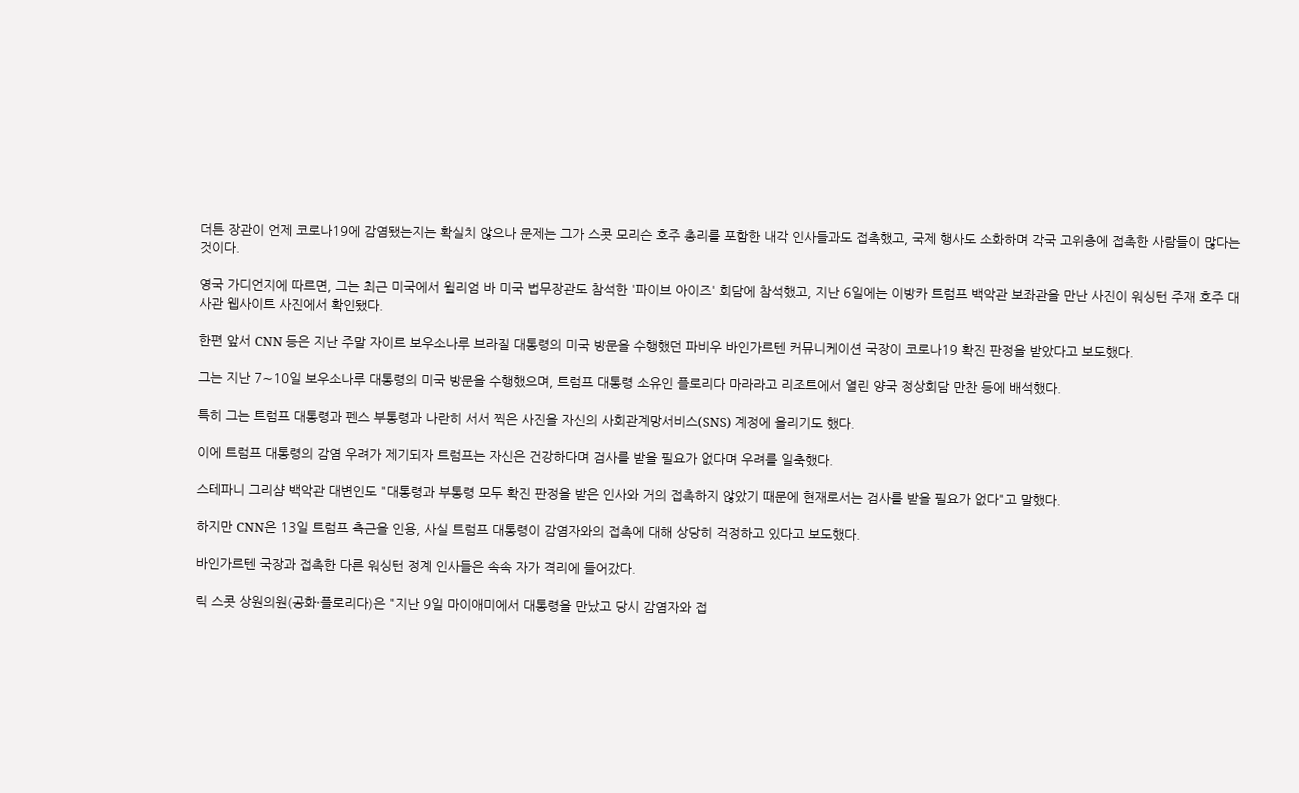더튼 장관이 언제 코로나19에 감염됐는지는 확실치 않으나 문제는 그가 스콧 모리슨 호주 총리를 포함한 내각 인사들과도 접촉했고, 국제 행사도 소화하며 각국 고위층에 접촉한 사람들이 많다는 것이다.

영국 가디언지에 따르면, 그는 최근 미국에서 윌리엄 바 미국 법무장관도 참석한 '파이브 아이즈' 회담에 참석했고, 지난 6일에는 이방카 트럼프 백악관 보좌관을 만난 사진이 워싱턴 주재 호주 대사관 웹사이트 사진에서 확인됐다.

한편 앞서 CNN 등은 지난 주말 자이르 보우소나루 브라질 대통령의 미국 방문을 수행했던 파비우 바인가르텐 커뮤니케이션 국장이 코로나19 확진 판정을 받았다고 보도했다.

그는 지난 7∼10일 보우소나루 대통령의 미국 방문을 수행했으며, 트럼프 대통령 소유인 플로리다 마라라고 리조트에서 열린 양국 정상회담 만찬 등에 배석했다.

특히 그는 트럼프 대통령과 펜스 부통령과 나란히 서서 찍은 사진을 자신의 사회관계망서비스(SNS) 계정에 올리기도 했다.

이에 트럼프 대통령의 감염 우려가 제기되자 트럼프는 자신은 건강하다며 검사를 받을 필요가 없다며 우려를 일축했다.

스테파니 그리샴 백악관 대변인도 "대통령과 부통령 모두 확진 판정을 받은 인사와 거의 접촉하지 않았기 때문에 현재로서는 검사를 받을 필요가 없다"고 말했다.

하지만 CNN은 13일 트럼프 측근을 인용, 사실 트럼프 대통령이 감염자와의 접촉에 대해 상당히 걱정하고 있다고 보도했다.

바인가르텐 국장과 접촉한 다른 워싱턴 정계 인사들은 속속 자가 격리에 들어갔다.

릭 스콧 상원의원(공화·플로리다)은 "지난 9일 마이애미에서 대통령을 만났고 당시 감염자와 접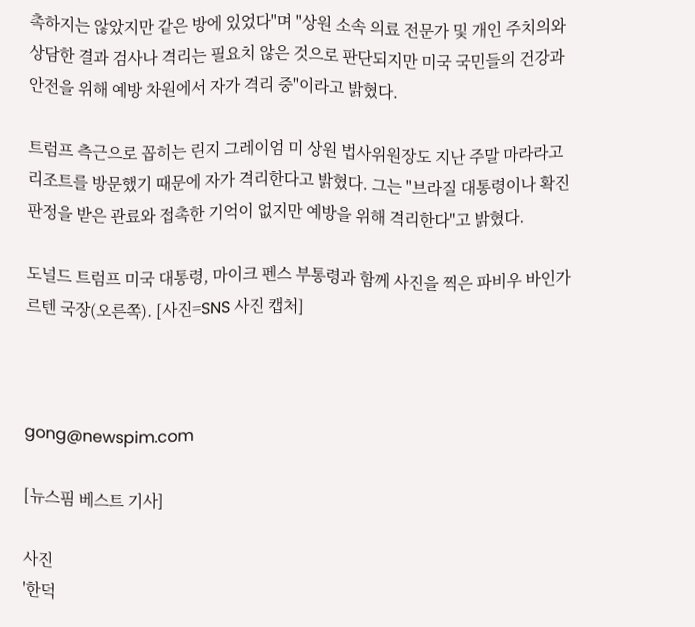촉하지는 않았지만 같은 방에 있었다"며 "상원 소속 의료 전문가 및 개인 주치의와 상담한 결과 검사나 격리는 필요치 않은 것으로 판단되지만 미국 국민들의 건강과 안전을 위해 예방 차원에서 자가 격리 중"이라고 밝혔다.

트럼프 측근으로 꼽히는 린지 그레이엄 미 상원 법사위원장도 지난 주말 마라라고 리조트를 방문했기 때문에 자가 격리한다고 밝혔다. 그는 "브라질 대통령이나 확진 판정을 받은 관료와 접촉한 기억이 없지만 예방을 위해 격리한다"고 밝혔다.

도널드 트럼프 미국 대통령, 마이크 펜스 부통령과 함께 사진을 찍은 파비우 바인가르텐 국장(오른쪽). [사진=SNS 사진 캡처]



gong@newspim.com

[뉴스핌 베스트 기사]

사진
'한덕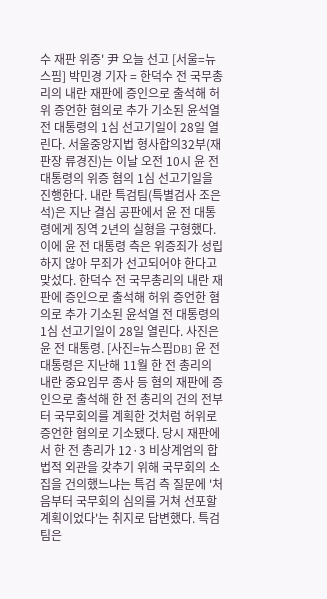수 재판 위증' 尹 오늘 선고 [서울=뉴스핌] 박민경 기자 = 한덕수 전 국무총리의 내란 재판에 증인으로 출석해 허위 증언한 혐의로 추가 기소된 윤석열 전 대통령의 1심 선고기일이 28일 열린다. 서울중앙지법 형사합의32부(재판장 류경진)는 이날 오전 10시 윤 전 대통령의 위증 혐의 1심 선고기일을 진행한다. 내란 특검팀(특별검사 조은석)은 지난 결심 공판에서 윤 전 대통령에게 징역 2년의 실형을 구형했다. 이에 윤 전 대통령 측은 위증죄가 성립하지 않아 무죄가 선고되어야 한다고 맞섰다. 한덕수 전 국무총리의 내란 재판에 증인으로 출석해 허위 증언한 혐의로 추가 기소된 윤석열 전 대통령의 1심 선고기일이 28일 열린다. 사진은 윤 전 대통령. [사진=뉴스핌DB] 윤 전 대통령은 지난해 11월 한 전 총리의 내란 중요임무 종사 등 혐의 재판에 증인으로 출석해 한 전 총리의 건의 전부터 국무회의를 계획한 것처럼 허위로 증언한 혐의로 기소됐다. 당시 재판에서 한 전 총리가 12·3 비상계엄의 합법적 외관을 갖추기 위해 국무회의 소집을 건의했느냐는 특검 측 질문에 '처음부터 국무회의 심의를 거쳐 선포할 계획이었다'는 취지로 답변했다. 특검팀은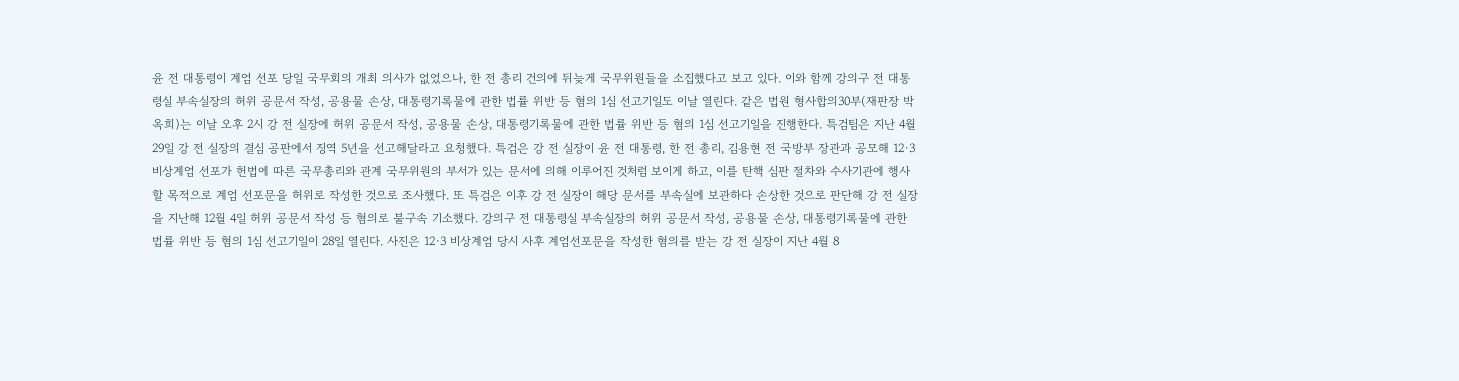윤 전 대통령이 계엄 선포 당일 국무회의 개최 의사가 없었으나, 한 전 총리 건의에 뒤늦게 국무위원들을 소집했다고 보고 있다. 이와 함께 강의구 전 대통령실 부속실장의 허위 공문서 작성, 공용물 손상, 대통령기록물에 관한 법률 위반 등 혐의 1심 선고기일도 이날 열린다. 같은 법원 형사합의30부(재판장 박옥희)는 이날 오후 2시 강 전 실장에 허위 공문서 작성, 공용물 손상, 대통령기록물에 관한 법률 위반 등 혐의 1심 선고기일을 진행한다. 특검팀은 지난 4월 29일 강 전 실장의 결심 공판에서 징역 5년을 선고해달라고 요청했다. 특검은 강 전 실장이 윤 전 대통령, 한 전 총리, 김용현 전 국방부 장관과 공모해 12·3 비상계엄 선포가 헌법에 따른 국무총리와 관계 국무위원의 부서가 있는 문서에 의해 이루어진 것처럼 보이게 하고, 이를 탄핵 심판 절차와 수사기관에 행사할 목적으로 계엄 선포문을 허위로 작성한 것으로 조사했다. 또 특검은 이후 강 전 실장이 해당 문서를 부속실에 보관하다 손상한 것으로 판단해 강 전 실장을 지난해 12월 4일 허위 공문서 작성 등 혐의로 불구속 기소했다. 강의구 전 대통령실 부속실장의 허위 공문서 작성, 공용물 손상, 대통령기록물에 관한 법률 위반 등 혐의 1심 선고기일이 28일 열린다. 사진은 12·3 비상계엄 당시 사후 계엄선포문을 작성한 혐의를 받는 강 전 실장이 지난 4월 8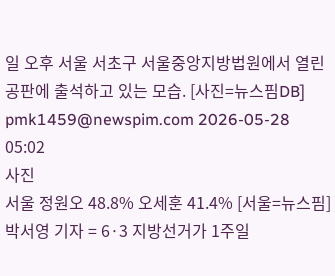일 오후 서울 서초구 서울중앙지방법원에서 열린 공판에 출석하고 있는 모습. [사진=뉴스핌DB] pmk1459@newspim.com 2026-05-28 05:02
사진
서울 정원오 48.8% 오세훈 41.4% [서울=뉴스핌] 박서영 기자 = 6·3 지방선거가 1주일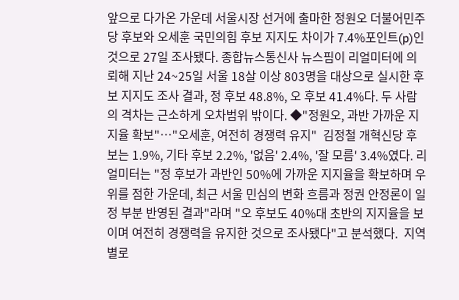앞으로 다가온 가운데 서울시장 선거에 출마한 정원오 더불어민주당 후보와 오세훈 국민의힘 후보 지지도 차이가 7.4%포인트(p)인 것으로 27일 조사됐다. 종합뉴스통신사 뉴스핌이 리얼미터에 의뢰해 지난 24~25일 서울 18살 이상 803명을 대상으로 실시한 후보 지지도 조사 결과, 정 후보 48.8%, 오 후보 41.4%다. 두 사람의 격차는 근소하게 오차범위 밖이다. ◆"정원오, 과반 가까운 지지율 확보"…"오세훈, 여전히 경쟁력 유지"  김정철 개혁신당 후보는 1.9%, 기타 후보 2.2%, '없음' 2.4%, '잘 모름' 3.4%였다. 리얼미터는 "정 후보가 과반인 50%에 가까운 지지율을 확보하며 우위를 점한 가운데, 최근 서울 민심의 변화 흐름과 정권 안정론이 일정 부분 반영된 결과"라며 "오 후보도 40%대 초반의 지지율을 보이며 여전히 경쟁력을 유지한 것으로 조사됐다"고 분석했다.  지역별로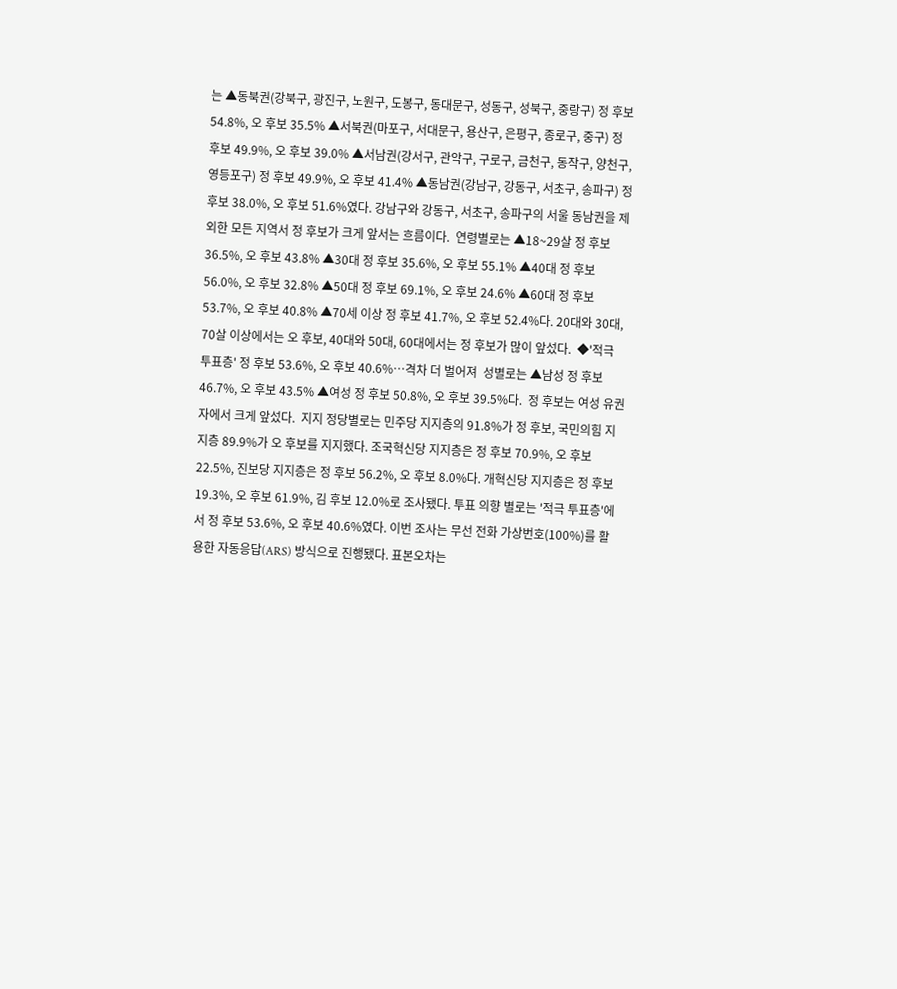는 ▲동북권(강북구, 광진구, 노원구, 도봉구, 동대문구, 성동구, 성북구, 중랑구) 정 후보 54.8%, 오 후보 35.5% ▲서북권(마포구, 서대문구, 용산구, 은평구, 종로구, 중구) 정 후보 49.9%, 오 후보 39.0% ▲서남권(강서구, 관악구, 구로구, 금천구, 동작구, 양천구, 영등포구) 정 후보 49.9%, 오 후보 41.4% ▲동남권(강남구, 강동구, 서초구, 송파구) 정 후보 38.0%, 오 후보 51.6%였다. 강남구와 강동구, 서초구, 송파구의 서울 동남권을 제외한 모든 지역서 정 후보가 크게 앞서는 흐름이다.  연령별로는 ▲18~29살 정 후보 36.5%, 오 후보 43.8% ▲30대 정 후보 35.6%, 오 후보 55.1% ▲40대 정 후보 56.0%, 오 후보 32.8% ▲50대 정 후보 69.1%, 오 후보 24.6% ▲60대 정 후보 53.7%, 오 후보 40.8% ▲70세 이상 정 후보 41.7%, 오 후보 52.4%다. 20대와 30대, 70살 이상에서는 오 후보, 40대와 50대, 60대에서는 정 후보가 많이 앞섰다.  ◆'적극 투표층' 정 후보 53.6%, 오 후보 40.6%…격차 더 벌어져  성별로는 ▲남성 정 후보 46.7%, 오 후보 43.5% ▲여성 정 후보 50.8%, 오 후보 39.5%다.  정 후보는 여성 유권자에서 크게 앞섰다.  지지 정당별로는 민주당 지지층의 91.8%가 정 후보, 국민의힘 지지층 89.9%가 오 후보를 지지했다. 조국혁신당 지지층은 정 후보 70.9%, 오 후보 22.5%, 진보당 지지층은 정 후보 56.2%, 오 후보 8.0%다. 개혁신당 지지층은 정 후보 19.3%, 오 후보 61.9%, 김 후보 12.0%로 조사됐다. 투표 의향 별로는 '적극 투표층'에서 정 후보 53.6%, 오 후보 40.6%였다. 이번 조사는 무선 전화 가상번호(100%)를 활용한 자동응답(ARS) 방식으로 진행됐다. 표본오차는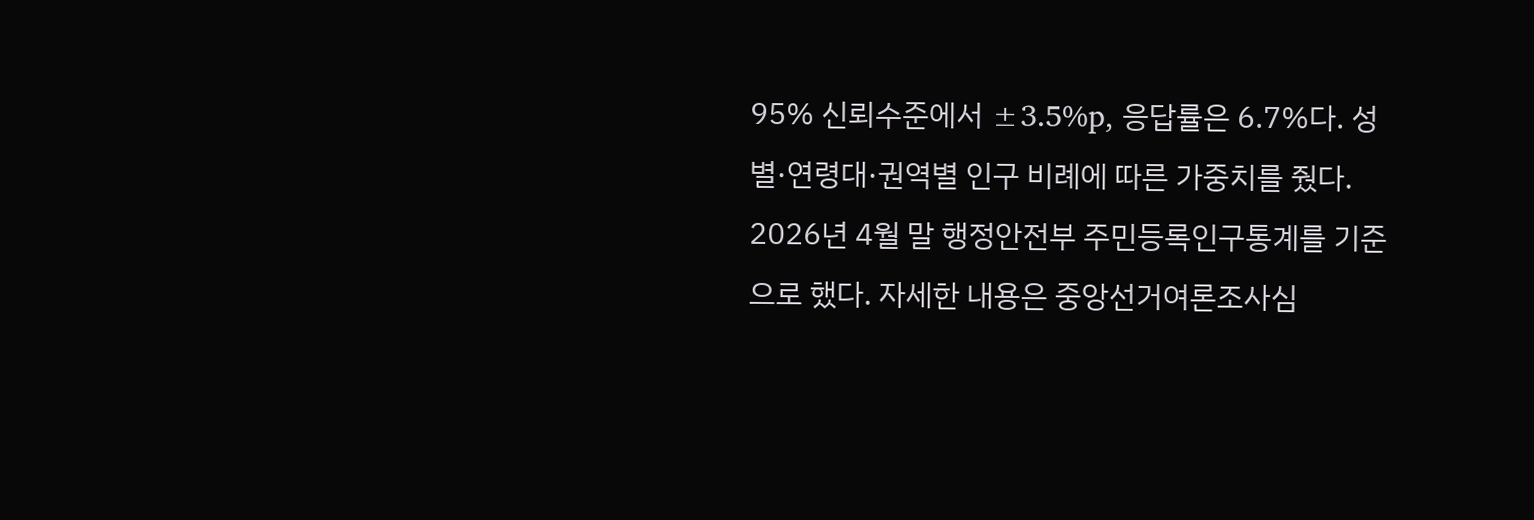95% 신뢰수준에서 ±3.5%p, 응답률은 6.7%다. 성별·연령대·권역별 인구 비례에 따른 가중치를 줬다. 2026년 4월 말 행정안전부 주민등록인구통계를 기준으로 했다. 자세한 내용은 중앙선거여론조사심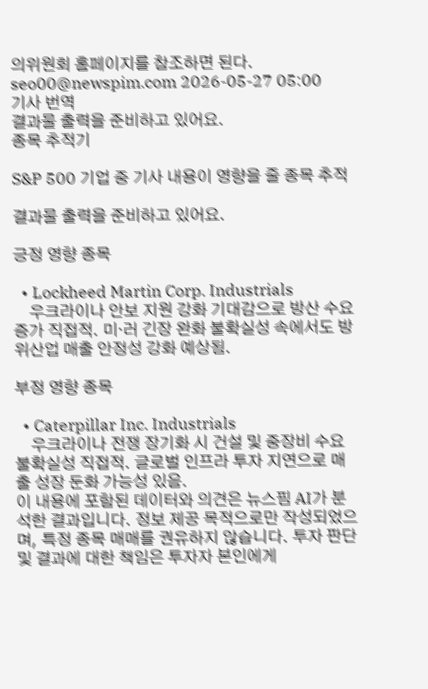의위원회 홈페이지를 참조하면 된다. seo00@newspim.com 2026-05-27 05:00
기사 번역
결과물 출력을 준비하고 있어요.
종목 추적기

S&P 500 기업 중 기사 내용이 영향을 줄 종목 추적

결과물 출력을 준비하고 있어요.

긍정 영향 종목

  • Lockheed Martin Corp. Industrials
    우크라이나 안보 지원 강화 기대감으로 방산 수요 증가 직접적. 미·러 긴장 완화 불확실성 속에서도 방위산업 매출 안정성 강화 예상됨.

부정 영향 종목

  • Caterpillar Inc. Industrials
    우크라이나 전쟁 장기화 시 건설 및 중장비 수요 불확실성 직접적. 글로벌 인프라 투자 지연으로 매출 성장 둔화 가능성 있음.
이 내용에 포함된 데이터와 의견은 뉴스핌 AI가 분석한 결과입니다. 정보 제공 목적으로만 작성되었으며, 특정 종목 매매를 권유하지 않습니다. 투자 판단 및 결과에 대한 책임은 투자자 본인에게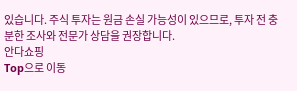있습니다. 주식 투자는 원금 손실 가능성이 있으므로, 투자 전 충분한 조사와 전문가 상담을 권장합니다.
안다쇼핑
Top으로 이동